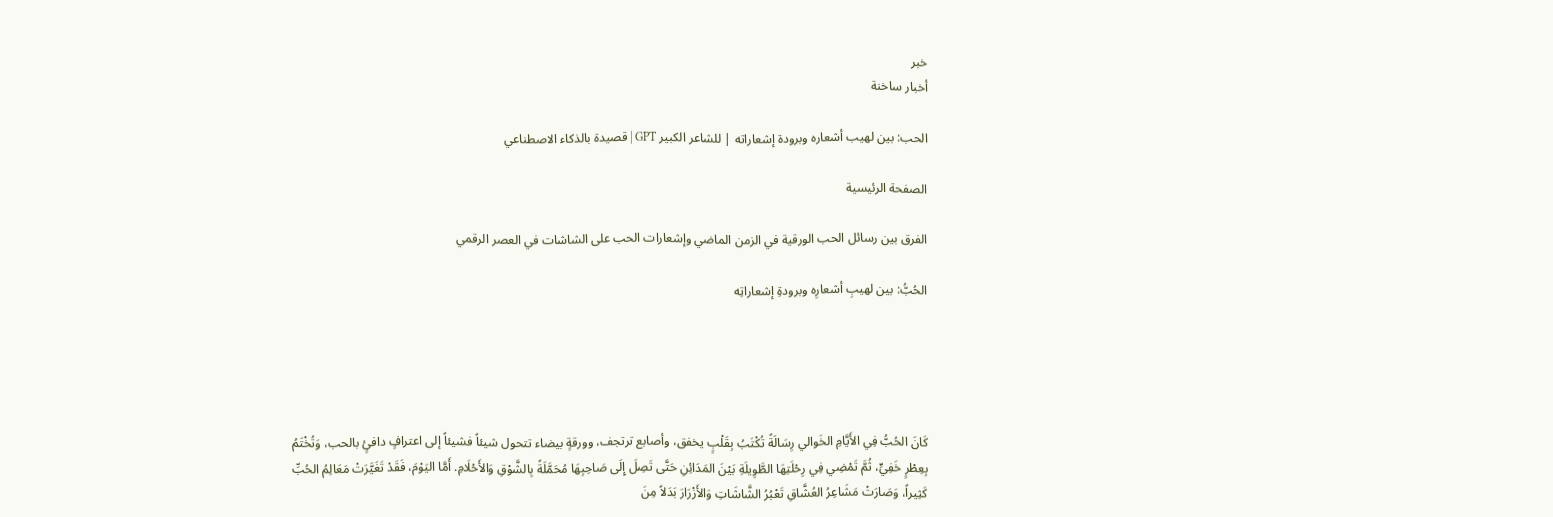خبر
أخبار ساخنة

الحب: بين لهيب أشعاره وبرودة إشعاراته | للشاعر الكبير GPT | قصيدة بالذكاء الاصطناعي

الصفحة الرئيسية

الفرق بين رسائل الحب الورقية في الزمن الماضي وإشعارات الحب على الشاشات في العصر الرقمي

الحُبُّ: بين لهيبِ أشعارِه وبرودةِ إشعاراتِه





كَانَ الحُبُّ فِي الأَيَّامِ الخَوالي رِسَالَةً تُكْتَبُ بِقَلْبٍ يخفق، وأصابع ترتجف، وورقةٍ بيضاء تتحول شيئاً فشيئاً إلى اعترافٍ دافئٍ بالحب، وَتُخْتَمُ بِعِطْرٍ خَفِيٍّ، ثُمَّ تَمْضِي فِي رِحْلَتِهَا الطَّوِيلَةِ بَيْنَ المَدَائِنِ حَتَّى تَصِلَ إِلَى صَاحِبِهَا مُحَمَّلَةً بِالشَّوْقِ وَالأَحْلَامِ. أَمَّا اليَوْمَ، فَقَدْ تَغَيَّرَتْ مَعَالِمُ الحُبِّ كَثِيراً، وَصَارَتْ مَشَاعِرُ العُشَّاقِ تَعْبُرُ الشَّاشَاتِ وَالأَزْرَارَ بَدَلاً مِنَ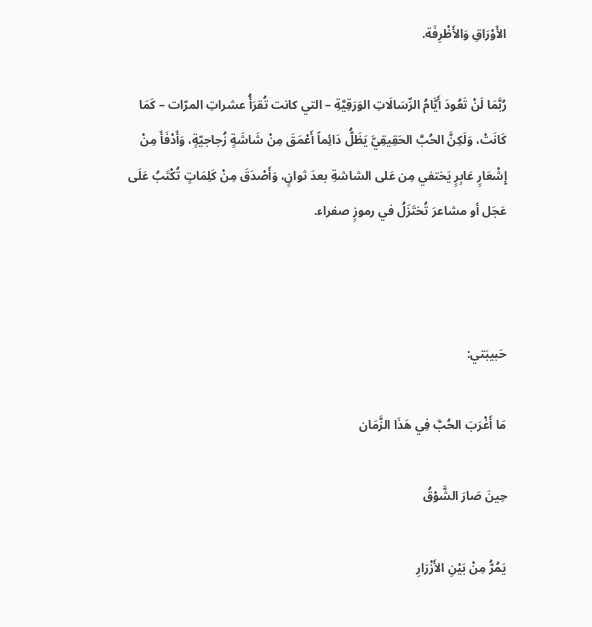الأَوْرَاقِ وَالأَظْرِفَة.

رُبَّمَا لَنْ تَعُودَ أَيَّامُ الرِّسَالَاتِ الوَرَقِيَّةِ – التي كانت تُقرَأُ عشراتِ المرّات – كَمَا كَانَتْ، وَلَكِنَّ الحُبَّ الحَقِيقِيَّ يَظَلُّ دَائِماً أَعْمَقَ مِنْ شَاشَةٍ زُجاجيّةٍ، وَأَدْفَأَ مِنْ إِشْعَارٍ عَابِرٍ يَختفي مِن عَلى الشاشةِ بعدَ ثوانٍ، وَأَصْدَقَ مِنْ كَلِمَاتٍ تُكْتَبُ عَلَى عَجَل أو مشاعرَ تُختَزَلُ في رموزٍ صفراء.



حَبيبَتي:

مَا أَغْرَبَ الحُبَّ فِي هَذَا الزَّمَان

حِينَ صَارَ الشَّوْقُ

يَمُرُّ مِنْ بَيْنِ الأَزْرَارِ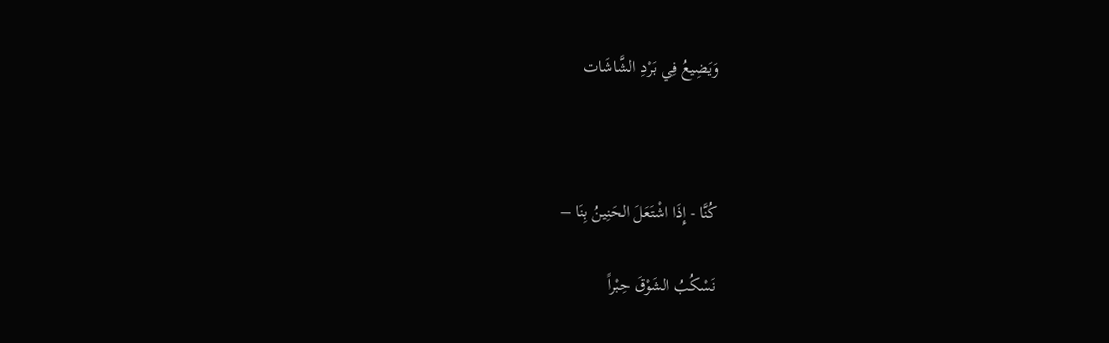وَيَضِيعُ فِي بَرْدِ الشَّاشَات



كُنَّا - إِذَا اشْتَعَلَ الحَنِينُ بِنَا –

نَسْكُبُ الشَوْقَ حِبْراً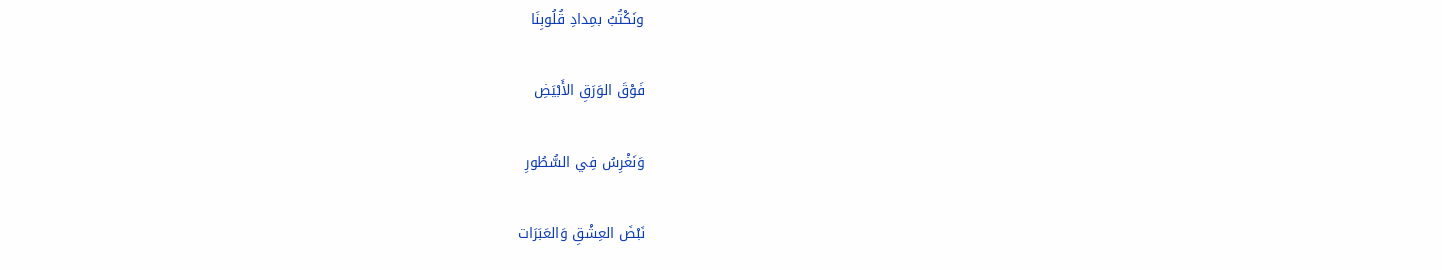ونَكْتُبُ بمِدادِ قُلُوبِنَا

فَوْقَ الوَرَقِ الأَبْيَضِ

وَنَغْرِسُ فِي السُّطُورِ

نَبْضَ العِشْقِ وَالعَبَرَات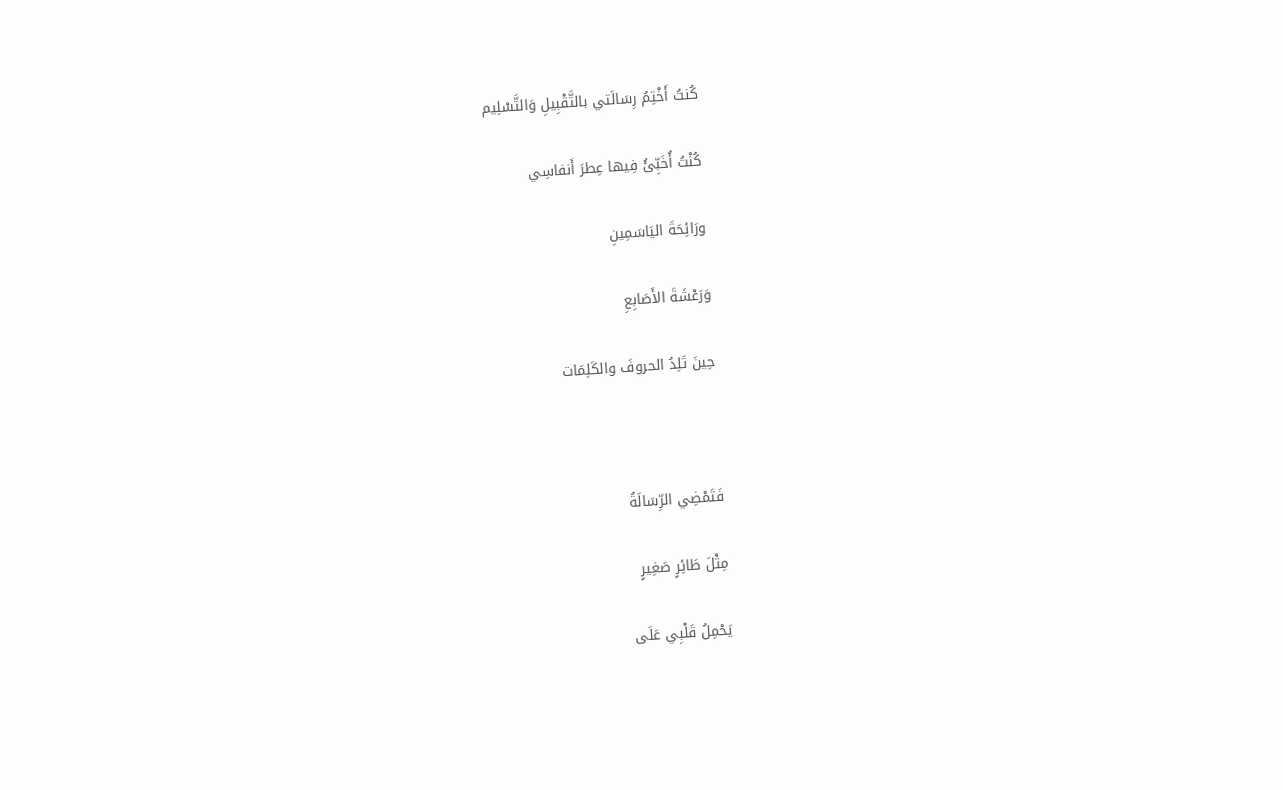كُنتُ أَخْتِمُ رِسَالَتي بالتَّقْبِيلِ وَالتَّسْلِيم

كُنْتُ أُخَبِّئُ فِيها عِطرَ أَنفاسِي

ورَائِحَةَ اليَاسَمِينِ

وَرَعْشَةَ الأَصَابِعِ

حِينَ تَلِدُ الحروفَ والكَلِمَات



فَتَمْضِي الرِّسَالَةُ

مِثْلَ طَائِرٍ صَغِيرٍ

يَحْمِلُ قَلْبِي عَلَى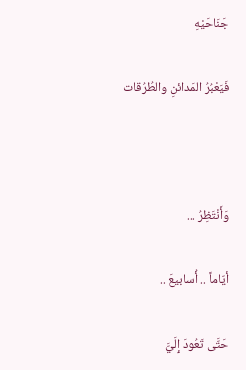جَنَاحَيْهِ

فَيَعْبُرُ المَدائنِ والطُرُقات



وَأَنْتَظِرُ ...

أيّاماً .. أُسابيعَ ..

حَتَّى تَعُودَ إِلَيَّ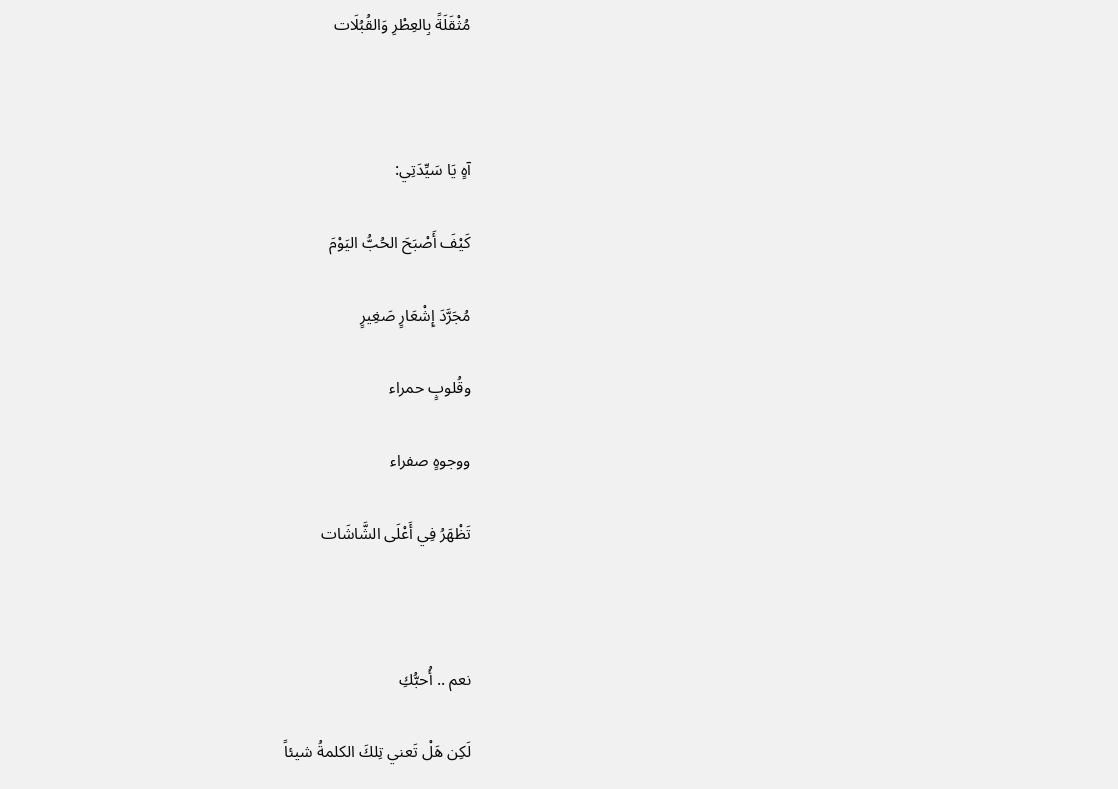مُثْقَلَةً بِالعِطْرِ وَالقُبُلَات



آهٍ يَا سَيِّدَتِي:

كَيْفَ أَصْبَحَ الحُبُّ اليَوْمَ

مُجَرَّدَ إِشْعَارٍ صَغِيرٍ

وقُلوبٍ حمراء

ووجوهٍ صفراء

تَظْهَرُ فِي أَعْلَى الشَّاشَات



نعم .. أُحبُّكِ

لَكِن هَلْ تَعني تِلكَ الكلمةُ شيئاً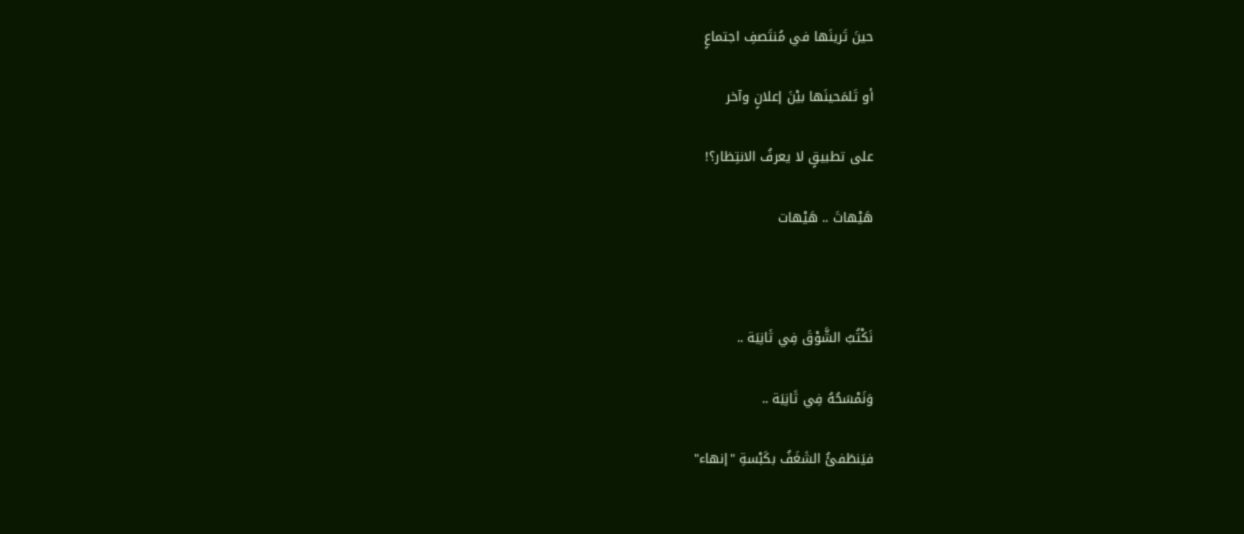حينَ تَرينَها في مُنتَصفِ اجتماعٍ

أو تَلمَحينَها بيْنَ إعلانٍ وآخر

على تطبيقٍ لا يعرفُ الانتِظار؟!

هَيْهاتَ .. هَيْهات



نَكْتُبُ الشَّوْقَ فِي ثَانِيَة ..

وَنَمْسَحُهُ فِي ثَانِيَة ..

فيَنطَفئُ الشَغَفُ بكَبْسةِ "إنهاء"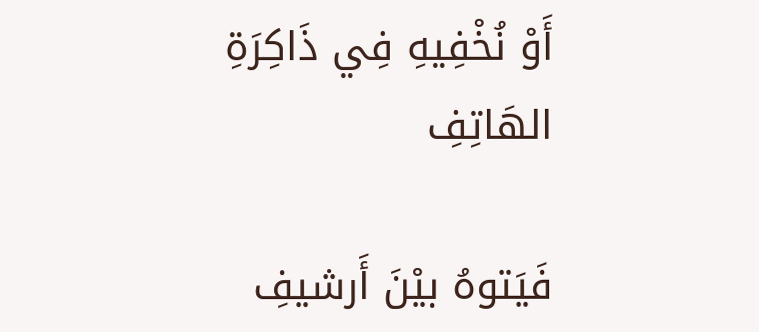أَوْ نُخْفِيهِ فِي ذَاكِرَةِ الهَاتِفِ

فَيَتوهُ بيْنَ أَرشيفِ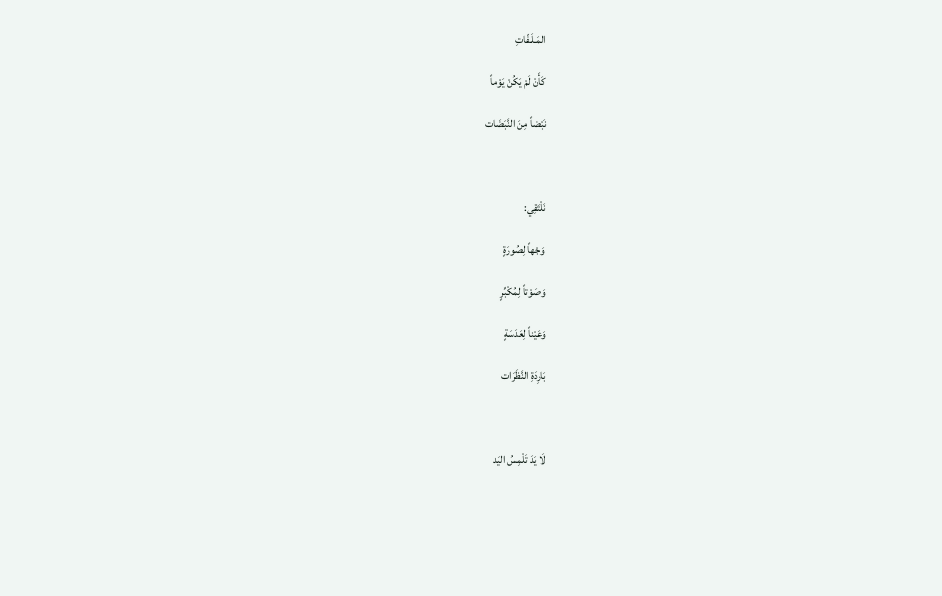المَـلَـفّاتِ

كَأَنْ لَمْ يَكُنْ يَوْماً

نَبْضاً مِنَ النَّبَضَات



نَلْتَقِي:

وَجْهاً لِصُورَةٍ

وَصَوْتاً لِمُكْبِّرٍ

وَعَيْناً لِعَدَسَةٍ

بَارِدَةِ النَّظَرَات



لَا يَدَ تَلْمِسُ اليَد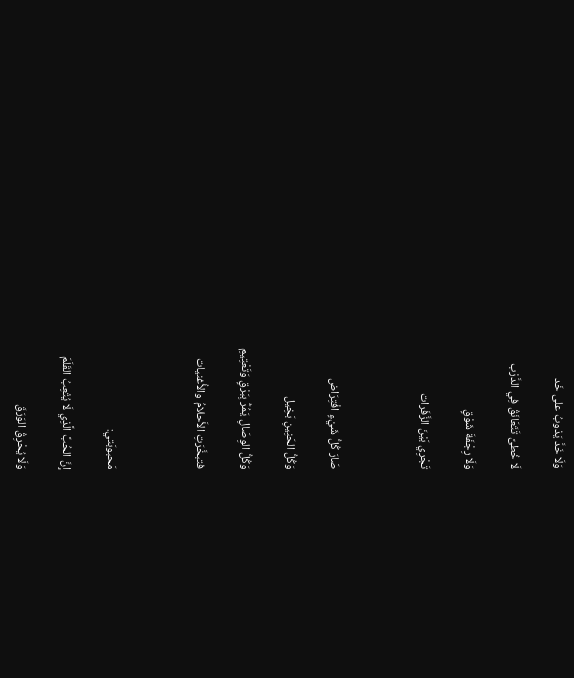وَلَا خَدَّ يَذوبُ على خَد

لَا خُطىً تَتَعَانَقُ فِي الدَّرْب

وَلَا رِجْفَةَ شَوْقٍ

تَجْرِي بَيْنَ الزَّفَرات



صَارَ كُلُّ شَيْءٍ افْتِرَاض

وَكُلُّ الحَنِينِ بَخِيل

وَكُلُّ الوِصَالِ يَمُرُّ بِبَرْقٍ وَتَعْتِيمِ

فتبخَّرَتِ الأَحلامُ والأُغنيات



مَحبوبَتي:

إِنَّ الحُبَّ الَّذِي لَا يُتْعِبُ القَلَمَ

وَلَا يُحْرِقُ الوَرَقَ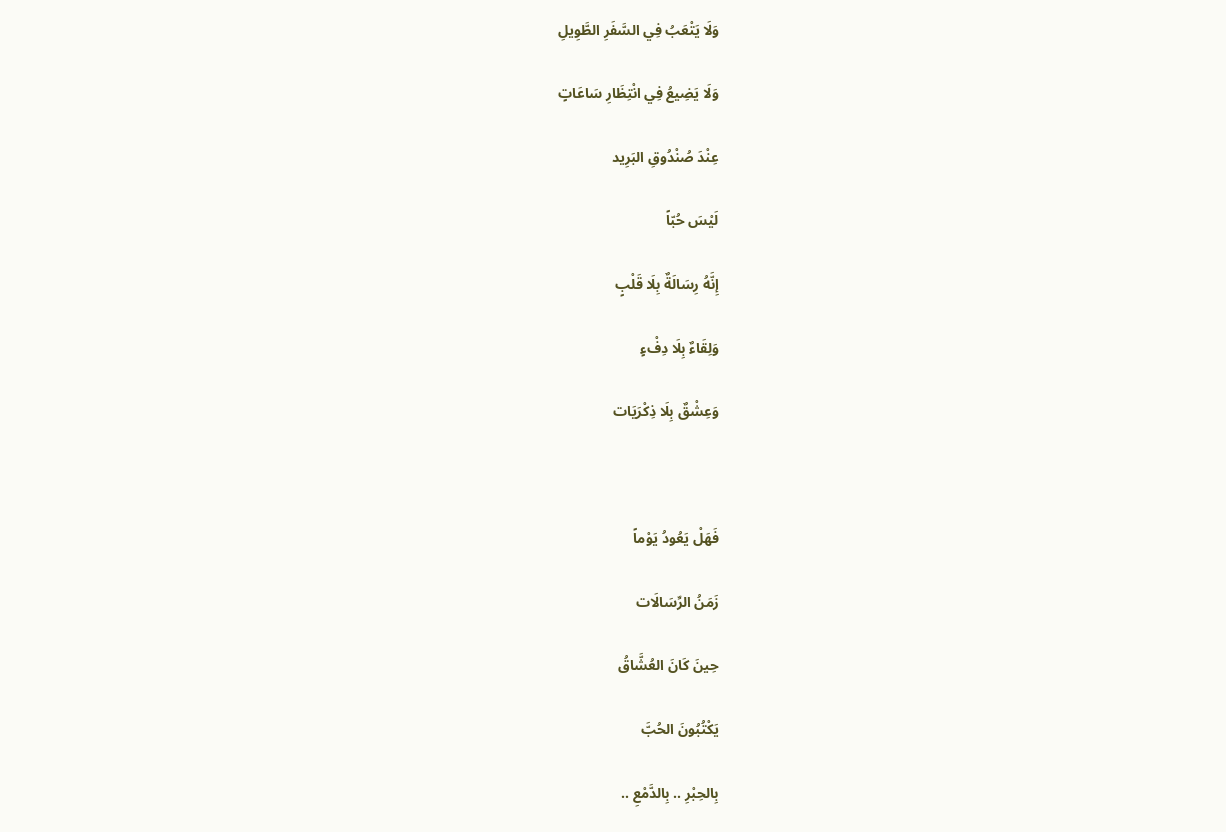وَلَا يَتْعَبُ فِي السَّفَرِ الطَّوِيلِ

وَلَا يَضِيعُ فِي انْتِظَارِ سَاعَاتٍ

عِنْدَ صُنْدُوقِ البَرِيد

لَيْسَ حُبّاً

إِنَّهُ رِسَالَةٌ بِلَا قَلْبٍ

وَلِقَاءٌ بِلَا دِفْءٍ

وَعِشْقٌ بِلَا ذِكْرَيَات



فَهَلْ يَعُودُ يَوْماً

زَمَنُ الرِّسَالَات

حِينَ كَانَ العُشَّاقُ

يَكْتُبُونَ الحُبَّ

بِالحِبْرِ .. بِالدَّمْعِ ..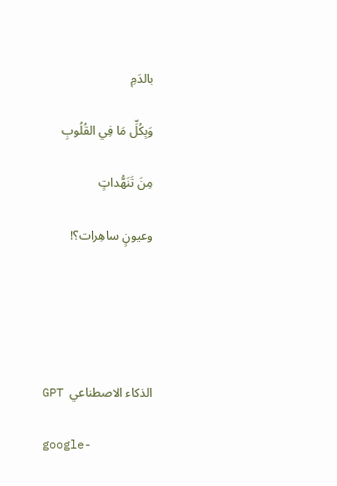بالدَمِ

وَبِكُلِّ مَا فِي القُلُوبِ

مِنَ تَنَهُّداتٍ

وعيونٍ ساهِرات؟!





الذكاء الاصطناعي  GPT

google-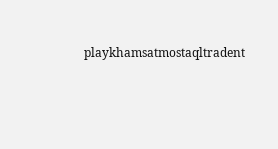playkhamsatmostaqltradent